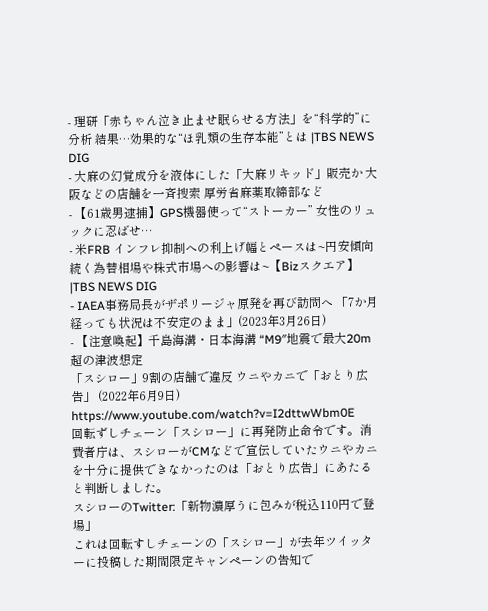- 理研「赤ちゃん泣き止ませ眠らせる方法」を“科学的”に分析 結果…効果的な“ほ乳類の生存本能”とは |TBS NEWS DIG
- 大麻の幻覚成分を液体にした「大麻リキッド」販売か 大阪などの店舗を一斉捜索 厚労省麻薬取締部など
- 【61歳男逮捕】GPS機器使って“ストーカー” 女性のリュックに忍ばせ…
- 米FRB インフレ抑制への利上げ幅とペースは~円安傾向続く為替相場や株式市場への影響は~【Bizスクエア】|TBS NEWS DIG
- IAEA事務局長がザポリージャ原発を再び訪問へ 「7か月経っても状況は不安定のまま」(2023年3月26日)
- 【注意喚起】千島海溝・日本海溝 “M9″地震で最大20m超の津波想定
「スシロー」9割の店舗で違反 ウニやカニで「おとり広告」 (2022年6月9日)
https://www.youtube.com/watch?v=I2dttwWbm0E
回転ずしチェーン「スシロー」に再発防止命令です。消費者庁は、スシローがCMなどで宣伝していたウニやカニを十分に提供できなかったのは「おとり広告」にあたると判断しました。
スシローのTwitter:「新物濃厚うに包みが税込110円で登場」
これは回転すしチェーンの「スシロー」が去年ツイッターに投稿した期間限定キャンペーンの告知で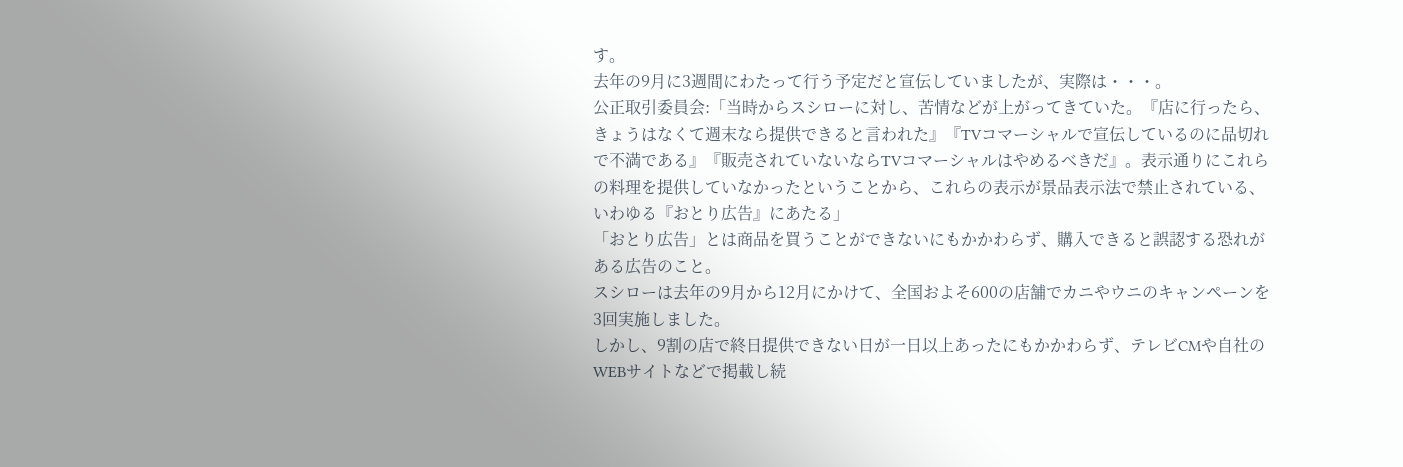す。
去年の9月に3週間にわたって行う予定だと宣伝していましたが、実際は・・・。
公正取引委員会:「当時からスシローに対し、苦情などが上がってきていた。『店に行ったら、きょうはなくて週末なら提供できると言われた』『TVコマーシャルで宣伝しているのに品切れで不満である』『販売されていないならTVコマーシャルはやめるべきだ』。表示通りにこれらの料理を提供していなかったということから、これらの表示が景品表示法で禁止されている、いわゆる『おとり広告』にあたる」
「おとり広告」とは商品を買うことができないにもかかわらず、購入できると誤認する恐れがある広告のこと。
スシローは去年の9月から12月にかけて、全国およそ600の店舗でカニやウニのキャンペーンを3回実施しました。
しかし、9割の店で終日提供できない日が一日以上あったにもかかわらず、テレビCMや自社のWEBサイトなどで掲載し続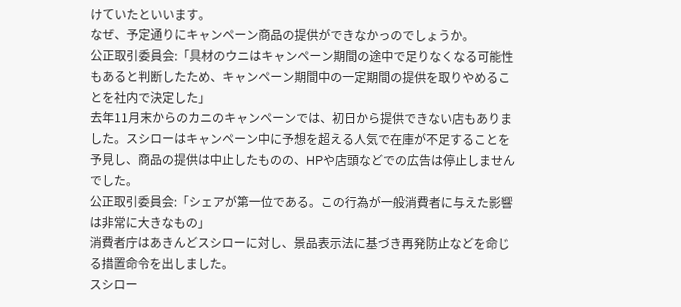けていたといいます。
なぜ、予定通りにキャンペーン商品の提供ができなかっのでしょうか。
公正取引委員会:「具材のウニはキャンペーン期間の途中で足りなくなる可能性もあると判断したため、キャンペーン期間中の一定期間の提供を取りやめることを社内で決定した」
去年11月末からのカニのキャンペーンでは、初日から提供できない店もありました。スシローはキャンペーン中に予想を超える人気で在庫が不足することを予見し、商品の提供は中止したものの、HPや店頭などでの広告は停止しませんでした。
公正取引委員会:「シェアが第一位である。この行為が一般消費者に与えた影響は非常に大きなもの」
消費者庁はあきんどスシローに対し、景品表示法に基づき再発防止などを命じる措置命令を出しました。
スシロー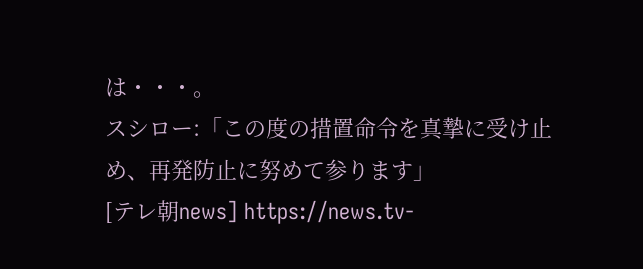は・・・。
スシロー:「この度の措置命令を真摯に受け止め、再発防止に努めて参ります」
[テレ朝news] https://news.tv-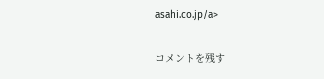asahi.co.jp/a>

コメントを残す